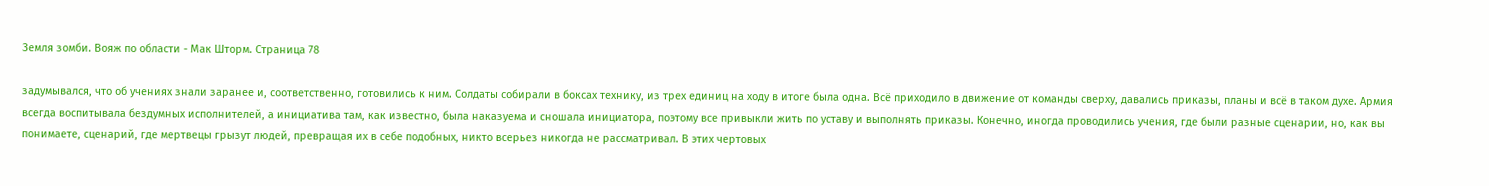Земля зомби. Вояж по области - Мак Шторм. Страница 78

задумывался, что об учениях знали заранее и, соответственно, готовились к ним. Солдаты собирали в боксах технику, из трех единиц на ходу в итоге была одна. Всё приходило в движение от команды сверху, давались приказы, планы и всё в таком духе. Армия всегда воспитывала бездумных исполнителей, а инициатива там, как известно, была наказуема и сношала инициатора, поэтому все привыкли жить по уставу и выполнять приказы. Конечно, иногда проводились учения, где были разные сценарии, но, как вы понимаете, сценарий, где мертвецы грызут людей, превращая их в себе подобных, никто всерьез никогда не рассматривал. В этих чертовых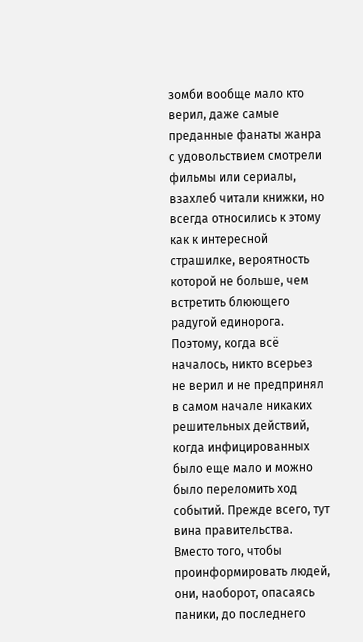зомби вообще мало кто верил, даже самые преданные фанаты жанра с удовольствием смотрели фильмы или сериалы, взахлеб читали книжки, но всегда относились к этому как к интересной страшилке, вероятность которой не больше, чем встретить блюющего радугой единорога. Поэтому, когда всё началось, никто всерьез не верил и не предпринял в самом начале никаких решительных действий, когда инфицированных было еще мало и можно было переломить ход событий. Прежде всего, тут вина правительства. Вместо того, чтобы проинформировать людей, они, наоборот, опасаясь паники, до последнего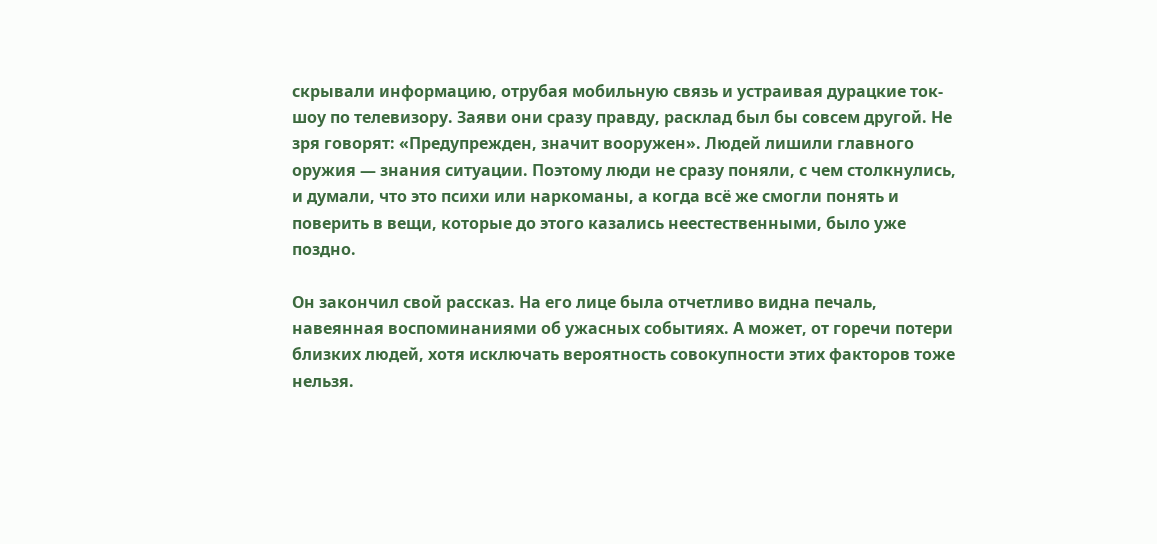скрывали информацию, отрубая мобильную связь и устраивая дурацкие ток-шоу по телевизору. Заяви они сразу правду, расклад был бы совсем другой. Не зря говорят: «Предупрежден, значит вооружен». Людей лишили главного оружия — знания ситуации. Поэтому люди не сразу поняли, с чем столкнулись, и думали, что это психи или наркоманы, а когда всё же смогли понять и поверить в вещи, которые до этого казались неестественными, было уже поздно.

Он закончил свой рассказ. На его лице была отчетливо видна печаль, навеянная воспоминаниями об ужасных событиях. А может, от горечи потери близких людей, хотя исключать вероятность совокупности этих факторов тоже нельзя.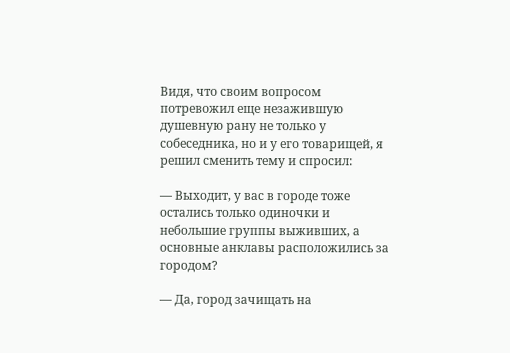Видя, что своим вопросом потревожил еще незажившую душевную рану не только у собеседника, но и у его товарищей, я решил сменить тему и спросил:

— Выходит, у вас в городе тоже остались только одиночки и небольшие группы выживших, а основные анклавы расположились за городом?

— Да, город зачищать на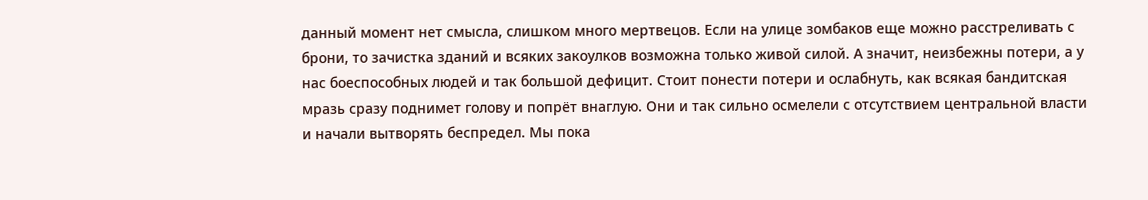данный момент нет смысла, слишком много мертвецов. Если на улице зомбаков еще можно расстреливать с брони, то зачистка зданий и всяких закоулков возможна только живой силой. А значит, неизбежны потери, а у нас боеспособных людей и так большой дефицит. Стоит понести потери и ослабнуть, как всякая бандитская мразь сразу поднимет голову и попрёт внаглую. Они и так сильно осмелели с отсутствием центральной власти и начали вытворять беспредел. Мы пока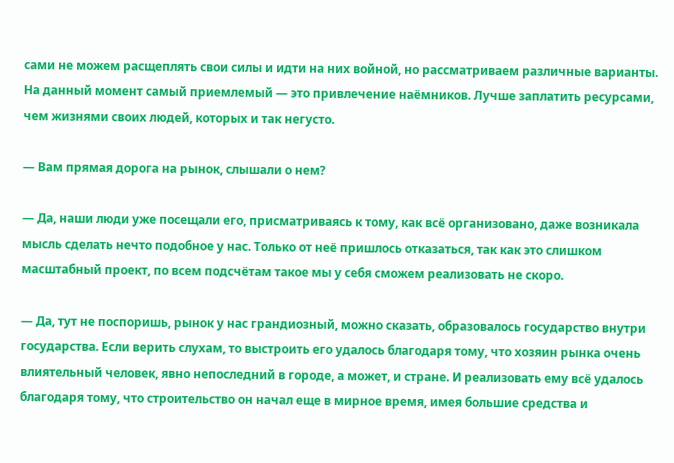сами не можем расщеплять свои силы и идти на них войной, но рассматриваем различные варианты. На данный момент самый приемлемый — это привлечение наёмников. Лучше заплатить ресурсами, чем жизнями своих людей, которых и так негусто.

— Вам прямая дорога на рынок, слышали о нем?

— Да, наши люди уже посещали его, присматриваясь к тому, как всё организовано, даже возникала мысль сделать нечто подобное у нас. Только от неё пришлось отказаться, так как это слишком масштабный проект, по всем подсчётам такое мы у себя сможем реализовать не скоро.

— Да, тут не поспоришь, рынок у нас грандиозный, можно сказать, образовалось государство внутри государства. Если верить слухам, то выстроить его удалось благодаря тому, что хозяин рынка очень влиятельный человек, явно непоследний в городе, а может, и стране. И реализовать ему всё удалось благодаря тому, что строительство он начал еще в мирное время, имея большие средства и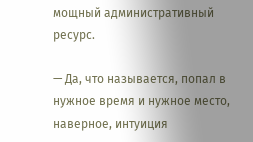мощный административный ресурс.

— Да, что называется, попал в нужное время и нужное место, наверное, интуиция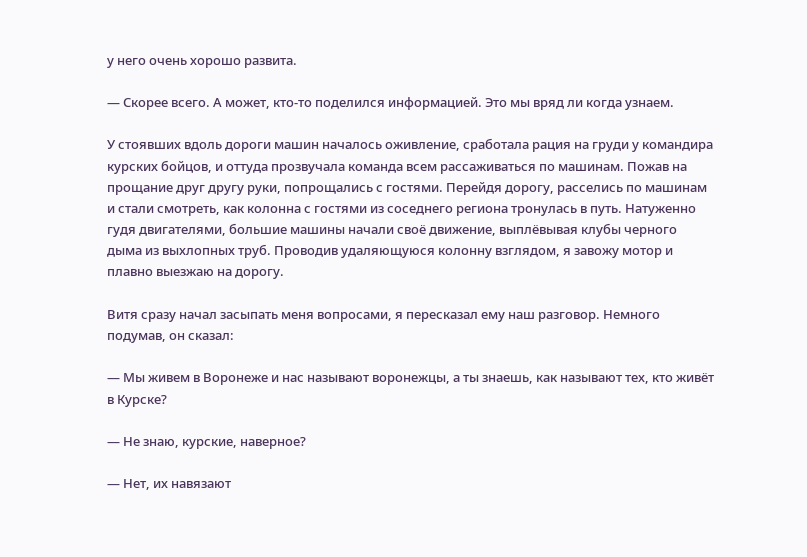у него очень хорошо развита.

— Скорее всего. А может, кто-то поделился информацией. Это мы вряд ли когда узнаем.

У стоявших вдоль дороги машин началось оживление, сработала рация на груди у командира курских бойцов, и оттуда прозвучала команда всем рассаживаться по машинам. Пожав на прощание друг другу руки, попрощались с гостями. Перейдя дорогу, расселись по машинам и стали смотреть, как колонна с гостями из соседнего региона тронулась в путь. Натуженно гудя двигателями, большие машины начали своё движение, выплёвывая клубы черного дыма из выхлопных труб. Проводив удаляющуюся колонну взглядом, я завожу мотор и плавно выезжаю на дорогу.

Витя сразу начал засыпать меня вопросами, я пересказал ему наш разговор. Немного подумав, он сказал:

— Мы живем в Воронеже и нас называют воронежцы, а ты знаешь, как называют тех, кто живёт в Курске?

— Не знаю, курские, наверное?

— Нет, их навязают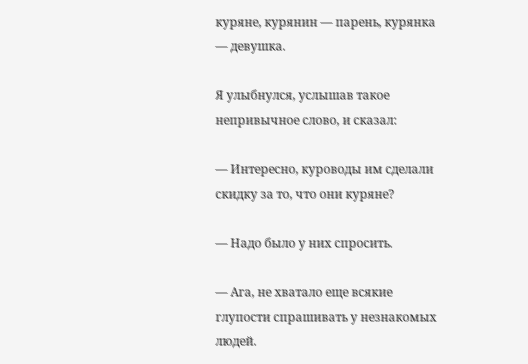куряне, курянин — парень, курянка — девушка.

Я улыбнулся, услышав такое непривычное слово, и сказал:

— Интересно, куроводы им сделали скидку за то, что они куряне?

— Надо было у них спросить.

— Ага, не хватало еще всякие глупости спрашивать у незнакомых людей.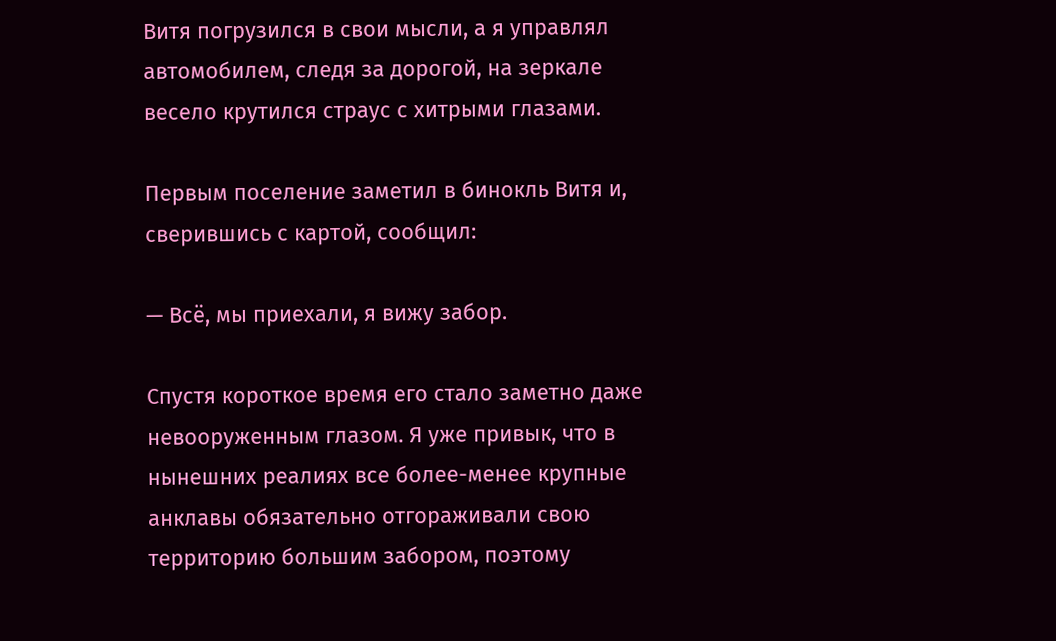Витя погрузился в свои мысли, а я управлял автомобилем, следя за дорогой, на зеркале весело крутился страус с хитрыми глазами.

Первым поселение заметил в бинокль Витя и, сверившись с картой, сообщил:

— Всё, мы приехали, я вижу забор.

Спустя короткое время его стало заметно даже невооруженным глазом. Я уже привык, что в нынешних реалиях все более-менее крупные анклавы обязательно отгораживали свою территорию большим забором, поэтому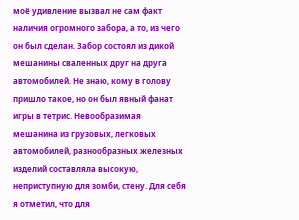моё удивление вызвал не сам факт наличия огромного забора, а то, из чего он был сделан. Забор состоял из дикой мешанины сваленных друг на друга автомобилей. Не знаю, кому в голову пришло такое, но он был явный фанат игры в тетрис. Невообразимая мешанина из грузовых, легковых автомобилей, разнообразных железных изделий составляла высокую, неприступную для зомби, стену. Для себя я отметил, что для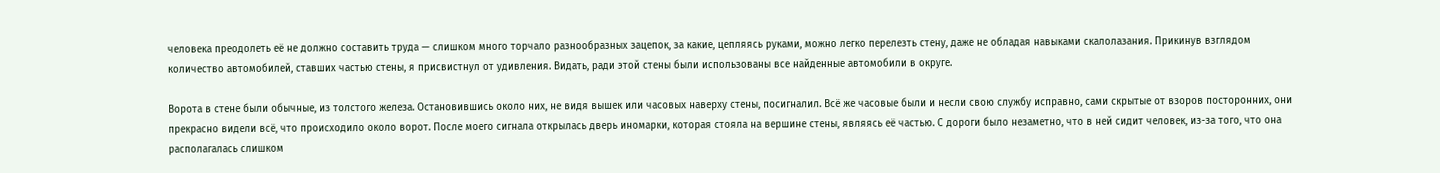человека преодолеть её не должно составить труда — слишком много торчало разнообразных зацепок, за какие, цепляясь руками, можно легко перелезть стену, даже не обладая навыками скалолазания. Прикинув взглядом количество автомобилей, ставших частью стены, я присвистнул от удивления. Видать, ради этой стены были использованы все найденные автомобили в округе.

Ворота в стене были обычные, из толстого железа. Остановившись около них, не видя вышек или часовых наверху стены, посигналил. Всё же часовые были и несли свою службу исправно, сами скрытые от взоров посторонних, они прекрасно видели всё, что происходило около ворот. После моего сигнала открылась дверь иномарки, которая стояла на вершине стены, являясь её частью. С дороги было незаметно, что в ней сидит человек, из-за того, что она располагалась слишком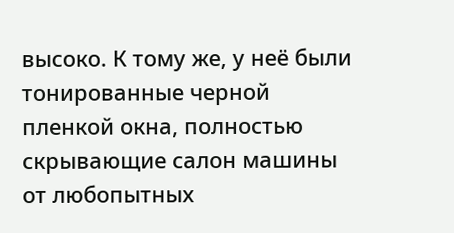высоко. К тому же, у неё были тонированные черной пленкой окна, полностью скрывающие салон машины от любопытных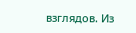взглядов. Из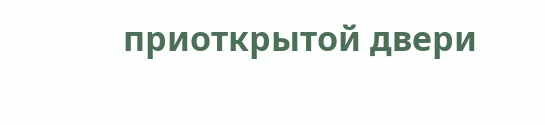приоткрытой двери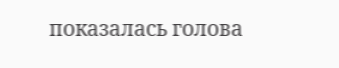показалась голова